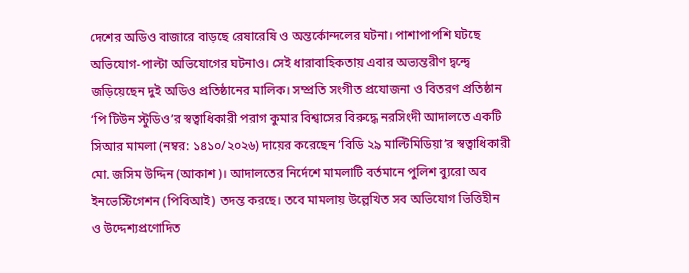দেশের অডিও বাজারে বাড়ছে রেষারেষি ও অন্তর্কোন্দলের ঘটনা। পাশাপাপশি ঘটছে অভিযোগ-পাল্টা অভিযোগের ঘটনাও। সেই ধারাবাহিকতায় এবার অভ্যন্তরীণ দ্বন্দ্বে জড়িয়েছেন দুই অডিও প্রতিষ্ঠানের মালিক। সম্প্রতি সংগীত প্রযোজনা ও বিতরণ প্রতিষ্ঠান ‘পি টিউন স্টুডিও’র স্বত্বাধিকারী পরাগ কুমার বিশ্বাসের বিরুদ্ধে নরসিংদী আদালতে একটি সিআর মামলা (নম্বর: ১৪১০/২০২৬) দায়ের করেছেন ‘বিডি ২৯ মাল্টিমিডিয়া’র স্বত্বাধিকারী মো. জসিম উদ্দিন (আকাশ)। আদালতের নির্দেশে মামলাটি বর্তমানে পুলিশ ব্যুরো অব ইনভেস্টিগেশন (পিবিআই) তদন্ত করছে। তবে মামলায় উল্লেখিত সব অভিযোগ ভিত্তিহীন ও উদ্দেশ্যপ্রণোদিত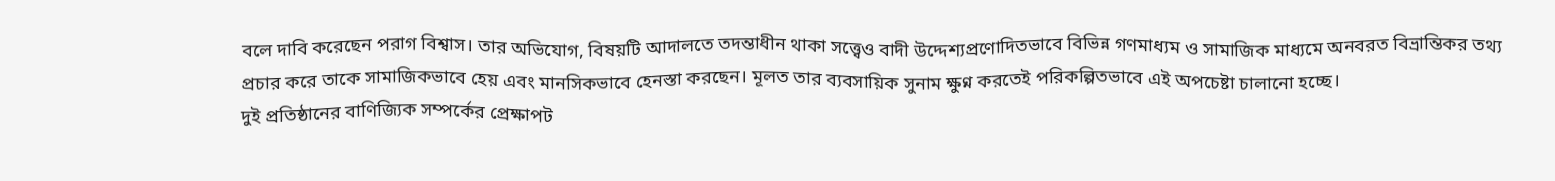বলে দাবি করেছেন পরাগ বিশ্বাস। তার অভিযোগ, বিষয়টি আদালতে তদন্তাধীন থাকা সত্ত্বেও বাদী উদ্দেশ্যপ্রণোদিতভাবে বিভিন্ন গণমাধ্যম ও সামাজিক মাধ্যমে অনবরত বিভ্রান্তিকর তথ্য প্রচার করে তাকে সামাজিকভাবে হেয় এবং মানসিকভাবে হেনস্তা করছেন। মূলত তার ব্যবসায়িক সুনাম ক্ষুণ্ন করতেই পরিকল্পিতভাবে এই অপচেষ্টা চালানো হচ্ছে।
দুই প্রতিষ্ঠানের বাণিজ্যিক সম্পর্কের প্রেক্ষাপট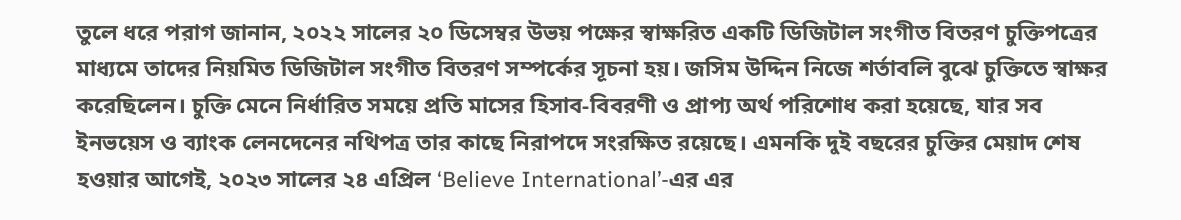তুলে ধরে পরাগ জানান, ২০২২ সালের ২০ ডিসেম্বর উভয় পক্ষের স্বাক্ষরিত একটি ডিজিটাল সংগীত বিতরণ চুক্তিপত্রের মাধ্যমে তাদের নিয়মিত ডিজিটাল সংগীত বিতরণ সম্পর্কের সূচনা হয়। জসিম উদ্দিন নিজে শর্তাবলি বুঝে চুক্তিতে স্বাক্ষর করেছিলেন। চুক্তি মেনে নির্ধারিত সময়ে প্রতি মাসের হিসাব-বিবরণী ও প্রাপ্য অর্থ পরিশোধ করা হয়েছে, যার সব ইনভয়েস ও ব্যাংক লেনদেনের নথিপত্র তার কাছে নিরাপদে সংরক্ষিত রয়েছে। এমনকি দুই বছরের চুক্তির মেয়াদ শেষ হওয়ার আগেই, ২০২৩ সালের ২৪ এপ্রিল ‘Believe International’-এর এর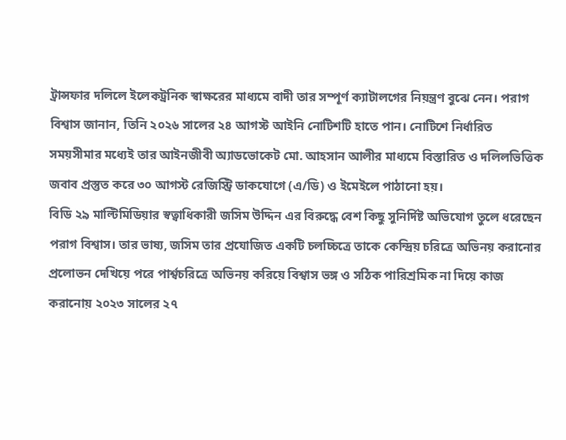ট্রান্সফার দলিলে ইলেকট্রনিক স্বাক্ষরের মাধ্যমে বাদী তার সম্পূর্ণ ক্যাটালগের নিয়ন্ত্রণ বুঝে নেন। পরাগ বিশ্বাস জানান, তিনি ২০২৬ সালের ২৪ আগস্ট আইনি নোটিশটি হাতে পান। নোটিশে নির্ধারিত সময়সীমার মধ্যেই তার আইনজীবী অ্যাডভোকেট মো. আহসান আলীর মাধ্যমে বিস্তারিত ও দলিলভিত্তিক জবাব প্রস্তুত করে ৩০ আগস্ট রেজিস্ট্রি ডাকযোগে (এ/ডি) ও ইমেইলে পাঠানো হয়।
বিডি ২৯ মাল্টিমিডিয়ার স্বত্বাধিকারী জসিম উদ্দিন এর বিরুদ্ধে বেশ কিছু সুনির্দিষ্ট অভিযোগ তুলে ধরেছেন পরাগ বিশ্বাস। তার ভাষ্য, জসিম তার প্রযোজিত একটি চলচ্চিত্রে তাকে কেন্দ্রিয় চরিত্রে অভিনয় করানোর প্রলোভন দেখিয়ে পরে পার্শ্বচরিত্রে অভিনয় করিয়ে বিশ্বাস ভঙ্গ ও সঠিক পারিশ্রমিক না দিয়ে কাজ করানোয় ২০২৩ সালের ২৭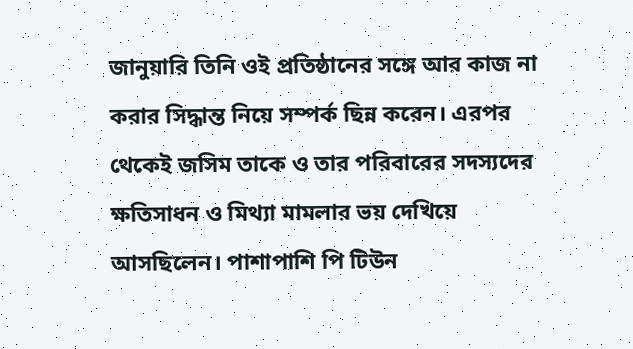জানুয়ারি তিনি ওই প্রতিষ্ঠানের সঙ্গে আর কাজ না করার সিদ্ধান্ত নিয়ে সম্পর্ক ছিন্ন করেন। এরপর থেকেই জসিম তাকে ও তার পরিবারের সদস্যদের ক্ষতিসাধন ও মিথ্যা মামলার ভয় দেখিয়ে আসছিলেন। পাশাপাশি পি টিউন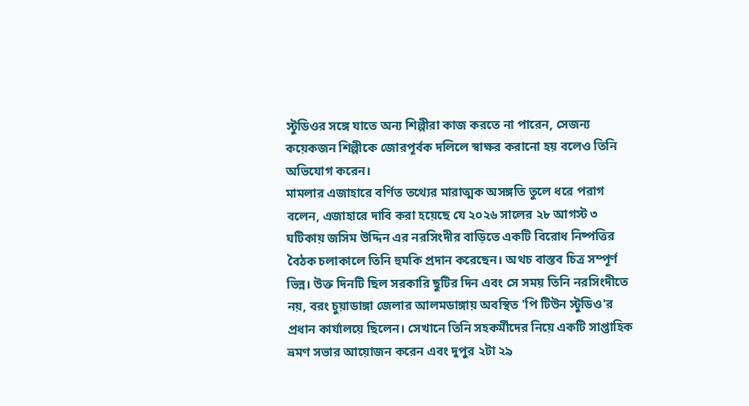স্টুডিওর সঙ্গে যাতে অন্য শিল্পীরা কাজ করতে না পারেন, সেজন্য কয়েকজন শিল্পীকে জোরপূর্বক দলিলে স্বাক্ষর করানো হয় বলেও তিনি অভিযোগ করেন।
মামলার এজাহারে বর্ণিত তথ্যের মারাত্মক অসঙ্গতি তুলে ধরে পরাগ বলেন, এজাহারে দাবি করা হয়েছে যে ২০২৬ সালের ২৮ আগস্ট ৩ ঘটিকায় জসিম উদ্দিন এর নরসিংদীর বাড়িতে একটি বিরোধ নিষ্পত্তির বৈঠক চলাকালে তিনি হুমকি প্রদান করেছেন। অথচ বাস্তব চিত্র সম্পূর্ণ ভিন্ন। উক্ত দিনটি ছিল সরকারি ছুটির দিন এবং সে সময় তিনি নরসিংদীতে নয়, বরং চুয়াডাঙ্গা জেলার আলমডাঙ্গায় অবস্থিত 'পি টিউন স্টুডিও'র প্রধান কার্যালয়ে ছিলেন। সেখানে তিনি সহকর্মীদের নিয়ে একটি সাপ্তাহিক ভ্রমণ সভার আয়োজন করেন এবং দুপুর ২টা ২৯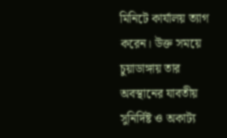মিনিটে কার্যালয় ত্যাগ করেন। উক্ত সময়ে চুয়াডাঙ্গায় তার অবস্থানের যাবতীয় সুনির্দিষ্ট ও অকাট্য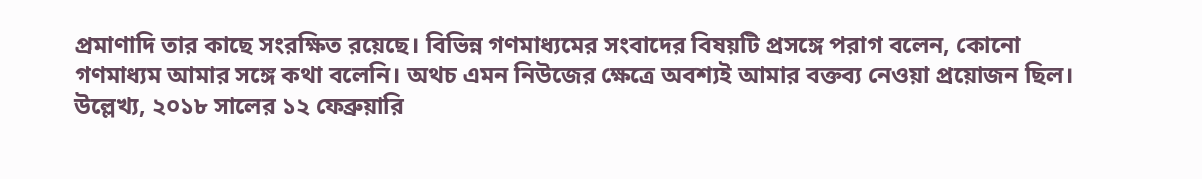প্রমাণাদি তার কাছে সংরক্ষিত রয়েছে। বিভিন্ন গণমাধ্যমের সংবাদের বিষয়টি প্রসঙ্গে পরাগ বলেন, কোনো গণমাধ্যম আমার সঙ্গে কথা বলেনি। অথচ এমন নিউজের ক্ষেত্রে অবশ্যই আমার বক্তব্য নেওয়া প্রয়োজন ছিল।
উল্লেখ্য, ২০১৮ সালের ১২ ফেব্রুয়ারি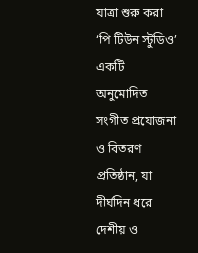যাত্রা শুরু করা ‘পি টিউন স্টুডিও’ একটি অনুমোদিত সংগীত প্রযোজনা ও বিতরণ প্রতিষ্ঠান, যা দীর্ঘদিন ধরে দেশীয় ও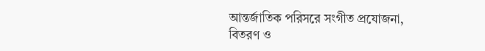আন্তর্জাতিক পরিসরে সংগীত প্রযোজনা, বিতরণ ও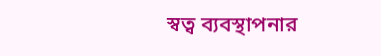স্বত্ব ব্যবস্থাপনার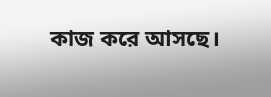কাজ করে আসছে।